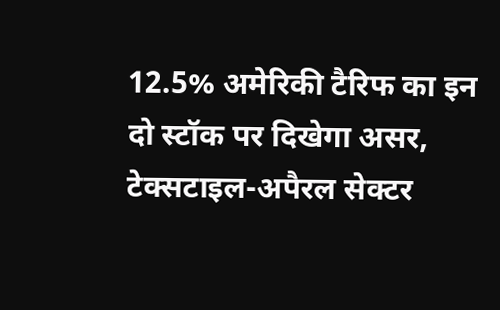12.5% अमेरिकी टैरिफ का इन दो स्टॉक पर दिखेगा असर, टेक्सटाइल-अपैरल सेक्टर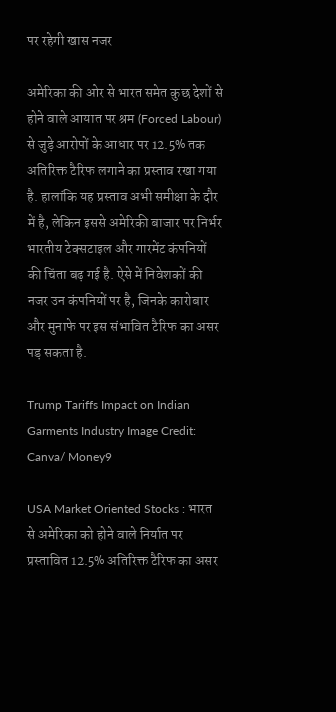पर रहेगी खास नजर

अमेरिका की ओर से भारत समेत कुछ देशों से होने वाले आयात पर श्रम (Forced Labour) से जुड़े आरोपों के आधार पर 12.5% तक अतिरिक्त टैरिफ लगाने का प्रस्ताव रखा गया है. हालांकि यह प्रस्ताव अभी समीक्षा के दौर में है, लेकिन इससे अमेरिकी बाजार पर निर्भर भारतीय टेक्सटाइल और गारमेंट कंपनियों की चिंता बढ़ गई है. ऐसे में निवेशकों की नजर उन कंपनियों पर है, जिनके कारोबार और मुनाफे पर इस संभावित टैरिफ का असर पड़ सकता है.

Trump Tariffs Impact on Indian Garments Industry Image Credit: Canva/ Money9

USA Market Oriented Stocks : भारत से अमेरिका को होने वाले निर्यात पर प्रस्तावित 12.5% अतिरिक्त टैरिफ का असर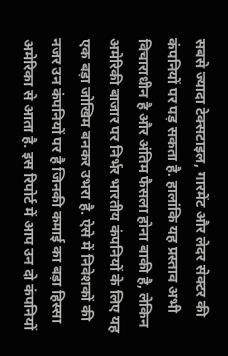सबसे ज्यादा टेक्सटाइल, गारमेंट और लेदर सेक्टर की कंपनियों पर पड़ सकता है. हालांकि यह प्रस्ताव अभी विचाराधीन है और अंतिम फैसला होना बाकी है, लेकिन अमेरिकी बाजार पर निर्भर भारतीय कंपनियों के लिए यह एक बड़ा जोखिम बनकर उभरा है. ऐसे में निवेशकों की नजर उन कंपनियों पर है जिनकी कमाई का बड़ा हिस्सा अमेरिका से आता है. इस रिपोर्ट में आप उन दो कंपनियों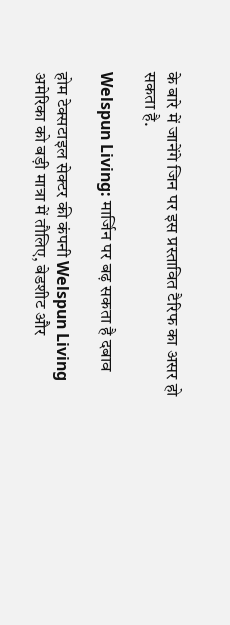के बारे में जानेंगे जिन पर इस प्रस्तावित टैरिफ का असर हो सकता है.

Welspun Living: मार्जिन पर बढ़ सकता है दबाव

होम टेक्सटाइल सेक्टर की कंपनी Welspun Living अमेरिका को बड़ी मात्रा में तौलिए, बेडशीट और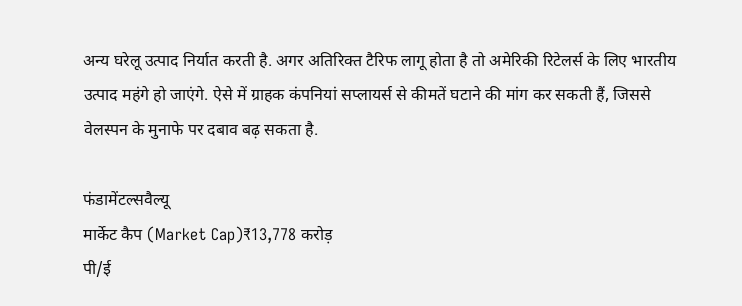अन्य घरेलू उत्पाद निर्यात करती है. अगर अतिरिक्त टैरिफ लागू होता है तो अमेरिकी रिटेलर्स के लिए भारतीय उत्पाद महंगे हो जाएंगे. ऐसे में ग्राहक कंपनियां सप्लायर्स से कीमतें घटाने की मांग कर सकती हैं, जिससे वेलस्पन के मुनाफे पर दबाव बढ़ सकता है.

फंडामेंटल्सवैल्यू
मार्केट कैप (Market Cap)₹13,778 करोड़
पी/ई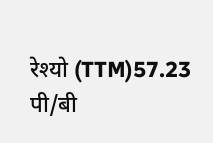रेश्यो (TTM)57.23
पी/बी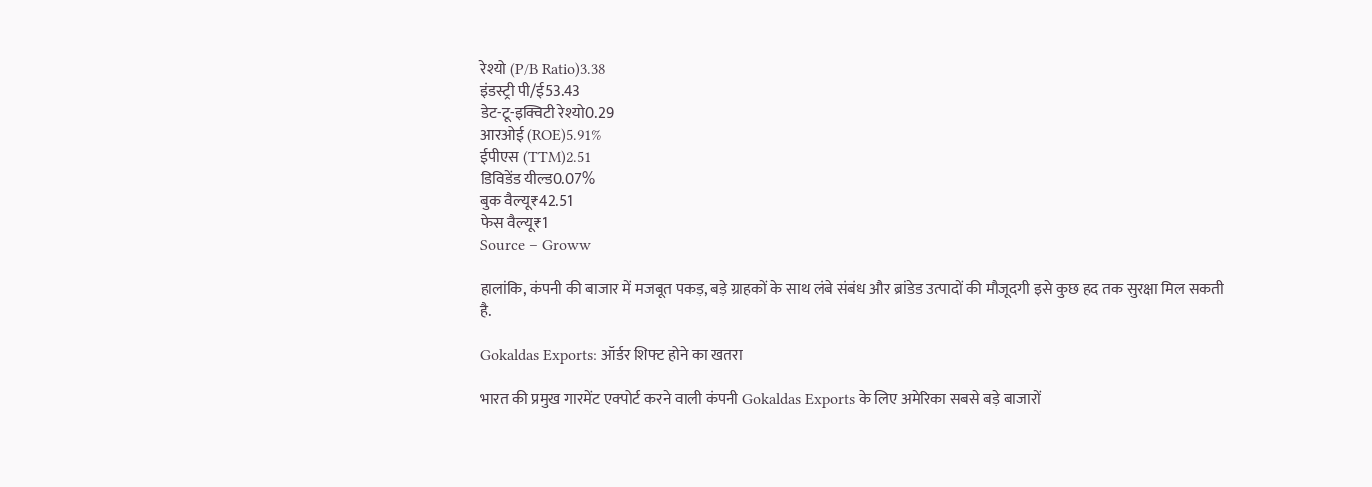रेश्यो (P/B Ratio)3.38
इंडस्ट्री पी/ई53.43
डेट-टू-इक्विटी रेश्यो0.29
आरओई (ROE)5.91%
ईपीएस (TTM)2.51
डिविडेंड यील्ड0.07%
बुक वैल्यू₹42.51
फेस वैल्यू₹1
Source – Groww

हालांकि, कंपनी की बाजार में मजबूत पकड़, बड़े ग्राहकों के साथ लंबे संबंध और ब्रांडेड उत्पादों की मौजूदगी इसे कुछ हद तक सुरक्षा मिल सकती है.

Gokaldas Exports: ऑर्डर शिफ्ट होने का खतरा

भारत की प्रमुख गारमेंट एक्पोर्ट करने वाली कंपनी Gokaldas Exports के लिए अमेरिका सबसे बड़े बाजारों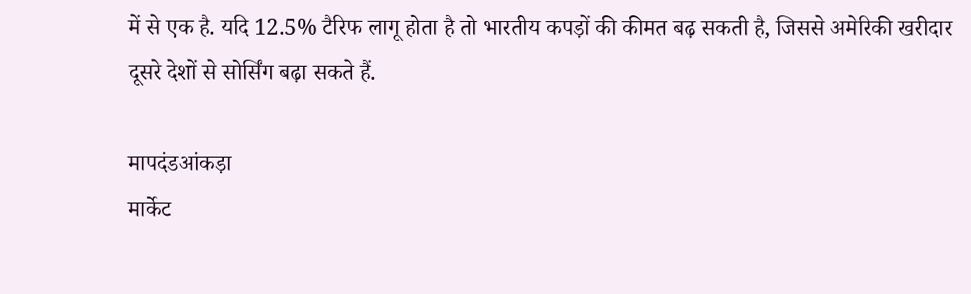में से एक है. यदि 12.5% टैरिफ लागू होता है तो भारतीय कपड़ों की कीमत बढ़ सकती है, जिससे अमेरिकी खरीदार दूसरे देशों से सोर्सिंग बढ़ा सकते हैं.

मापदंडआंकड़ा
मार्केट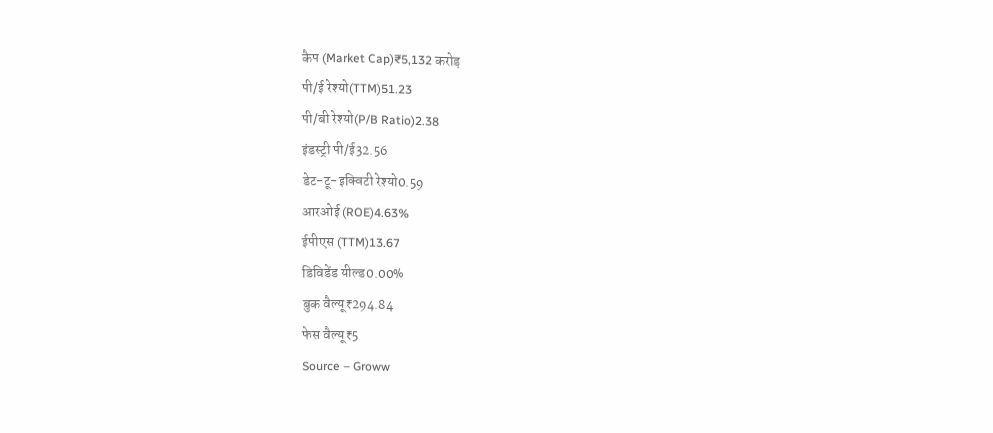कैप (Market Cap)₹5,132 करोड़
पी/ई रेश्यो(TTM)51.23
पी/बी रेश्यो(P/B Ratio)2.38
इंडस्ट्री पी/ई32.56
डेट-टू-इक्विटी रेश्यो0.59
आरओई (ROE)4.63%
ईपीएस (TTM)13.67
डिविडेंड यील्ड0.00%
बुक वैल्यू₹294.84
फेस वैल्यू₹5
Source – Groww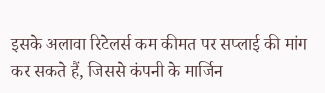इसके अलावा रिटेलर्स कम कीमत पर सप्लाई की मांग कर सकते हैं, जिससे कंपनी के मार्जिन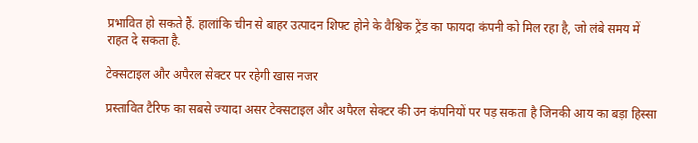प्रभावित हो सकते हैं. हालांकि चीन से बाहर उत्पादन शिफ्ट होने के वैश्विक ट्रेंड का फायदा कंपनी को मिल रहा है, जो लंबे समय में राहत दे सकता है.

टेक्सटाइल और अपैरल सेक्टर पर रहेगी खास नजर

प्रस्तावित टैरिफ का सबसे ज्यादा असर टेक्सटाइल और अपैरल सेक्टर की उन कंपनियों पर पड़ सकता है जिनकी आय का बड़ा हिस्सा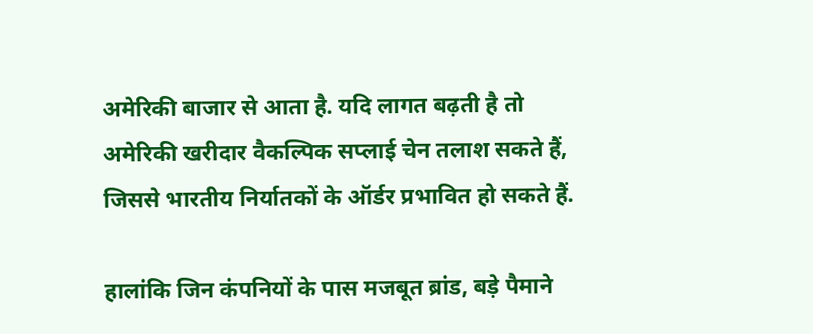अमेरिकी बाजार से आता है. यदि लागत बढ़ती है तो अमेरिकी खरीदार वैकल्पिक सप्लाई चेन तलाश सकते हैं, जिससे भारतीय निर्यातकों के ऑर्डर प्रभावित हो सकते हैं.

हालांकि जिन कंपनियों के पास मजबूत ब्रांड, बड़े पैमाने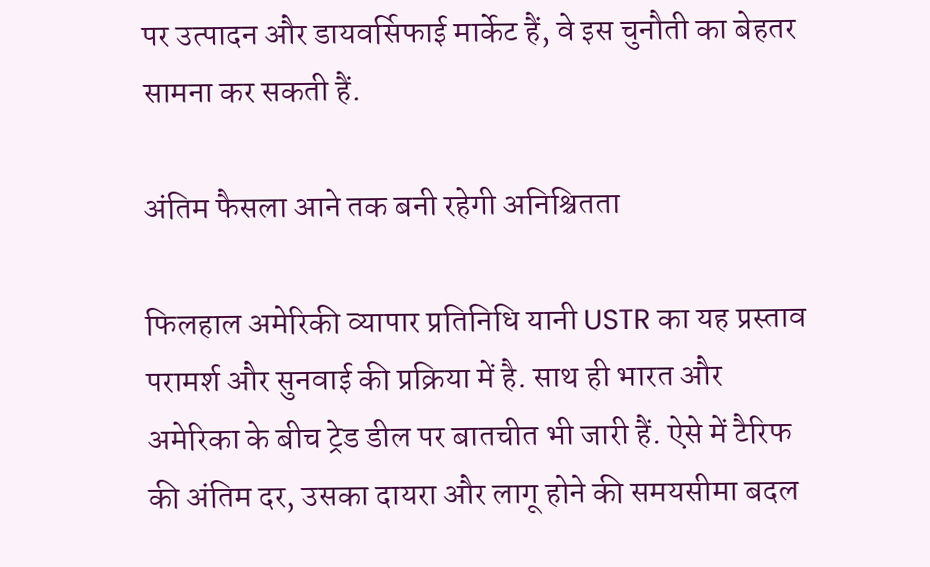पर उत्पादन और डायवर्सिफाई मार्केट हैं, वे इस चुनौती का बेहतर सामना कर सकती हैं.

अंतिम फैसला आने तक बनी रहेगी अनिश्चितता

फिलहाल अमेरिकी व्यापार प्रतिनिधि यानी USTR का यह प्रस्ताव परामर्श और सुनवाई की प्रक्रिया में है. साथ ही भारत और अमेरिका के बीच ट्रेड डील पर बातचीत भी जारी हैं. ऐसे में टैरिफ की अंतिम दर, उसका दायरा और लागू होने की समयसीमा बदल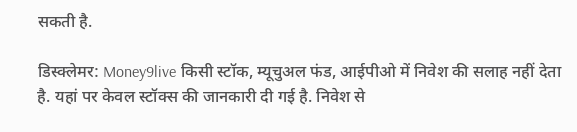सकती है.

डिस्क्लेमर: Money9live किसी स्टॉक, म्यूचुअल फंड, आईपीओ में निवेश की सलाह नहीं देता है. यहां पर केवल स्टॉक्स की जानकारी दी गई है. निवेश से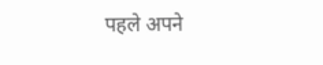पहले अपने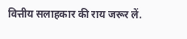वित्तीय सलाहकार की राय जरूर लें.